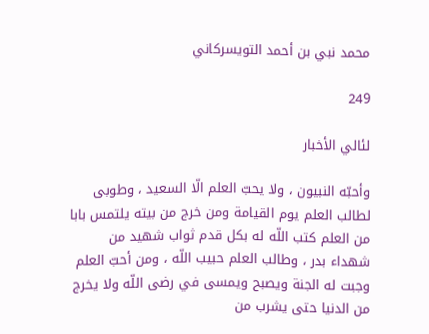محمد نبي بن أحمد التويسركاني

249

لئالي الأخبار

وأحبّه النبيون ، ولا يحبّ العلم الّا السعيد ، وطوبى لطالب العلم يوم القيامة ومن خرج من بيته يلتمس بابا من العلم كتب اللّه له بكل قدم ثواب شهيد من شهداء بدر ، وطالب العلم حبيب اللّه ، ومن أحبّ العلم وجبت له الجنة ويصبح ويمسى في رضى اللّه ولا يخرج من الدنيا حتى يشرب من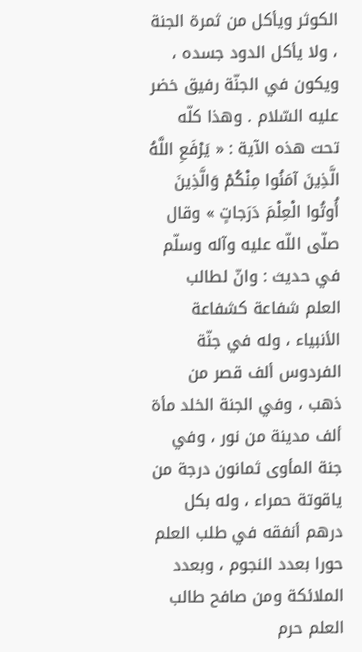الكوثر ويأكل من ثمرة الجنة ، ولا يأكل الدود جسده ، ويكون في الجنّة رفيق خضر عليه السّلام . وهذا كلّه تحت هذه الآية : « يَرْفَعِ اللَّهُ الَّذِينَ آمَنُوا مِنْكُمْ وَالَّذِينَ أُوتُوا الْعِلْمَ دَرَجاتٍ » وقال صلّى اللّه عليه وآله وسلّم في حديث : وانّ لطالب العلم شفاعة كشفاعة الأنبياء ، وله في جنّة الفردوس ألف قصر من ذهب ، وفي الجنة الخلد مأة ألف مدينة من نور ، وفي جنة المأوى ثمانون درجة من ياقوتة حمراء ، وله بكل درهم أنفقه في طلب العلم حورا بعدد النجوم ، وبعدد الملائكة ومن صافح طالب العلم حرم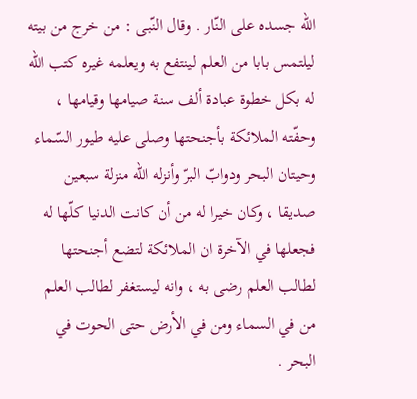اللّه جسده على النّار . وقال النّبى : من خرج من بيته ليلتمس بابا من العلم لينتفع به ويعلمه غيره كتب اللّه له بكل خطوة عبادة ألف سنة صيامها وقيامها ، وحفّته الملائكة بأجنحتها وصلى عليه طيور السّماء وحيتان البحر ودوابّ البرّ وأنزله اللّه منزلة سبعين صديقا ، وكان خيرا له من أن كانت الدنيا كلّها له فجعلها في الآخرة ان الملائكة لتضع أجنحتها لطالب العلم رضى به ، وانه ليستغفر لطالب العلم من في السماء ومن في الأرض حتى الحوت في البحر .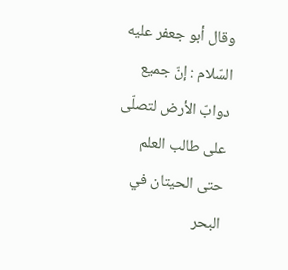وقال أبو جعفر عليه السّلام : إنّ جميع دوابّ الأرض لتصلّى على طالب العلم حتى الحيتان في البحر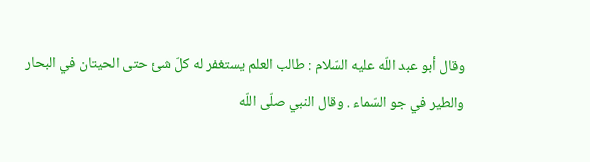وقال أبو عبد اللّه عليه السّلام : طالب العلم يستغفر له كلّ شئ حتى الحيتان في البحار والطير في جو السّماء . وقال النبي صلّى اللّه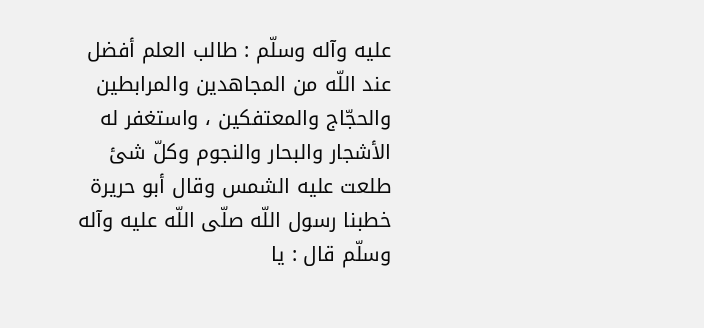عليه وآله وسلّم : طالب العلم أفضل عند اللّه من المجاهدين والمرابطين والحجّاج والمعتفكين ، واستغفر له الأشجار والبحار والنجوم وكلّ شئ طلعت عليه الشمس وقال أبو حريرة خطبنا رسول اللّه صلّى اللّه عليه وآله وسلّم قال : يا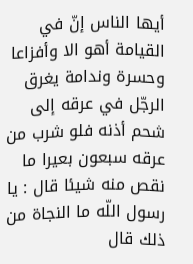أيها الناس إنّ في القيامة أهو الا وأفزاعا وحسرة وندامة يغرق الرجّل في عرقه إلى شحم أذنه فلو شرب من عرقه سبعون بعيرا ما نقص منه شيئا قال : يا رسول اللّه ما النجاة من ذلك قال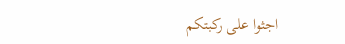اجثوا على ركبتكم